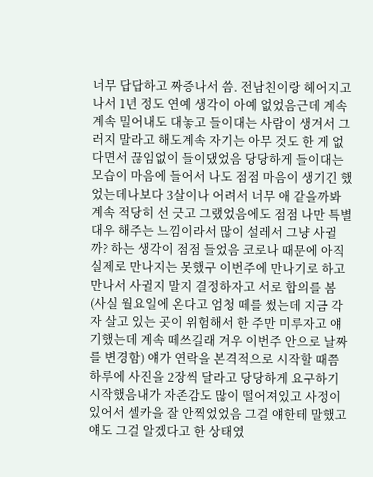너무 답답하고 짜증나서 씀. 전남친이랑 헤어지고나서 1년 정도 연예 생각이 아예 없었음근데 계속 계속 밀어내도 대놓고 들이대는 사람이 생겨서 그러지 말라고 해도계속 자기는 아무 것도 한 게 없다면서 끊임없이 들이댔었음 당당하게 들이대는 모습이 마음에 들어서 나도 점점 마음이 생기긴 했었는데나보다 3살이나 어려서 너무 애 같을까봐 계속 적당히 선 긋고 그랬었음에도 점점 나만 특별대우 해주는 느낌이라서 많이 설레서 그냥 사귈까? 하는 생각이 점점 들었음 코로나 때문에 아직 실제로 만나지는 못했구 이번주에 만나기로 하고 만나서 사귈지 말지 결정하자고 서로 합의를 봄 (사실 월요일에 온다고 엄청 떼를 썼는데 지금 각자 살고 있는 곳이 위험해서 한 주만 미루자고 얘기했는데 계속 떼쓰길래 겨우 이번주 안으로 날짜를 변경함) 얘가 연락을 본격적으로 시작할 때쯤 하루에 사진을 2장씩 달라고 당당하게 요구하기 시작했음내가 자존감도 많이 떨어져있고 사정이 있어서 셀카을 잘 안찍었었음 그걸 얘한테 말했고얘도 그걸 알겠다고 한 상태였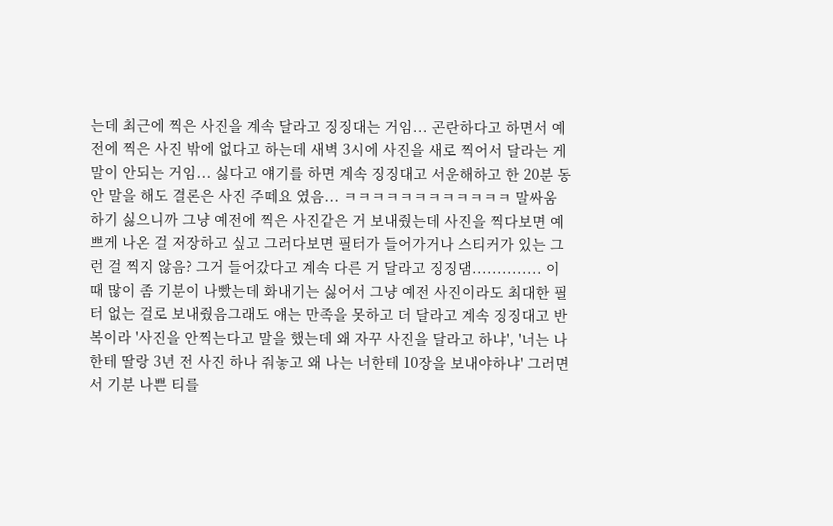는데 최근에 찍은 사진을 계속 달라고 징징대는 거임... 곤란하다고 하면서 예전에 찍은 사진 밖에 없다고 하는데 새벽 3시에 사진을 새로 찍어서 달라는 게 말이 안되는 거임... 싫다고 얘기를 하면 계속 징징대고 서운해하고 한 20분 동안 말을 해도 결론은 사진 주떼요 였음... ㅋㅋㅋㅋㅋㅋㅋㅋㅋㅋㅋㅋ 말싸움 하기 싫으니까 그냥 예전에 찍은 사진같은 거 보내줬는데 사진을 찍다보면 예쁘게 나온 걸 저장하고 싶고 그러다보면 필터가 들어가거나 스티커가 있는 그런 걸 찍지 않음? 그거 들어갔다고 계속 다른 거 달라고 징징댐.............. 이때 많이 좀 기분이 나빴는데 화내기는 싫어서 그냥 예전 사진이라도 최대한 필터 없는 걸로 보내줬음그래도 얘는 만족을 못하고 더 달라고 계속 징징대고 반복이라 '사진을 안찍는다고 말을 했는데 왜 자꾸 사진을 달라고 하냐', '너는 나한테 딸랑 3년 전 사진 하나 줘놓고 왜 나는 너한테 10장을 보내야하냐' 그러면서 기분 나쁜 티를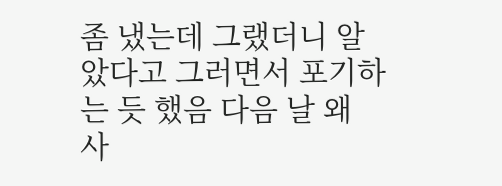좀 냈는데 그랬더니 알았다고 그러면서 포기하는 듯 했음 다음 날 왜 사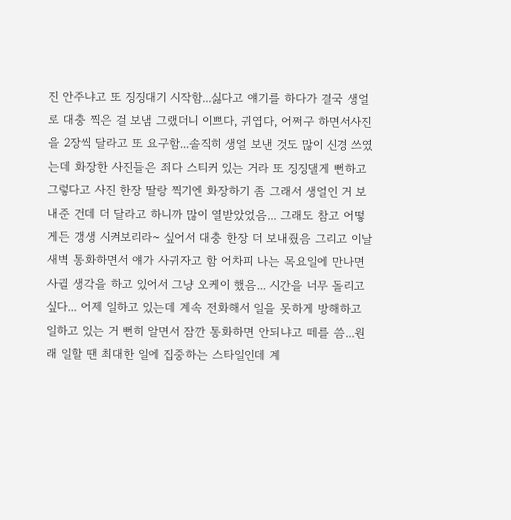진 안주냐고 또 징징대기 시작함...싫다고 얘기를 하다가 결국 생얼로 대충 찍은 걸 보냄 그랬더니 이쁘다, 귀엽다, 어쩌구 하면서사진을 2장씩 달라고 또 요구함...솔직히 생얼 보낸 것도 많이 신경 쓰였는데 화장한 사진들은 죄다 스티커 있는 거라 또 징징댈게 뻔하고 그렇다고 사진 한장 딸랑 찍기엔 화장하기 좀 그래서 생얼인 거 보내준 건데 더 달라고 하니까 많이 열받았었음... 그래도 참고 어떻게든 갱생 시켜보리라~ 싶어서 대충 한장 더 보내줬음 그리고 이날 새벽 통화하면서 얘가 사귀자고 함 어차피 나는 목요일에 만나면 사귈 생각을 하고 있어서 그냥 오케이 했음... 시간을 너무 돌리고 싶다... 어제 일하고 있는데 계속 전화해서 일을 못하게 방해하고 일하고 있는 거 뻔히 알면서 잠깐 통화하면 안되냐고 떼를 씀...원래 일할 땐 최대한 일에 집중하는 스타일인데 계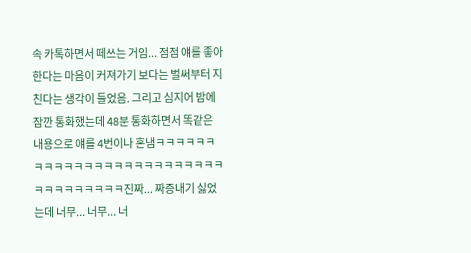속 카톡하면서 떼쓰는 거임... 점점 얘를 좋아한다는 마음이 커져가기 보다는 벌써부터 지친다는 생각이 들었음. 그리고 심지어 밤에 잠깐 통화했는데 48분 통화하면서 똑같은 내용으로 얘를 4번이나 혼냄ㅋㅋㅋㅋㅋㅋㅋㅋㅋㅋㅋㅋㅋㅋㅋㅋㅋㅋㅋㅋㅋㅋㅋㅋㅋㅋㅋㅋㅋㅋㅋㅋㅋㅋ진짜... 짜증내기 싫었는데 너무... 너무... 너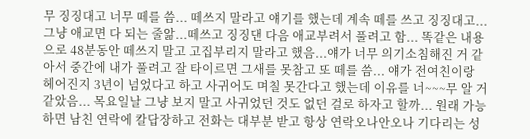무 징징대고 너무 떼를 씀... 떼쓰지 말라고 얘기를 했는데 계속 떼를 쓰고 징징대고... 그냥 애교면 다 되는 줄앎...떼쓰고 징징댄 다음 애교부려서 풀려고 함... 똑같은 내용으로 48분동안 떼쓰지 말고 고집부리지 말라고 했음...얘가 너무 의기소침해진 거 같아서 중간에 내가 풀려고 잘 타이르면 그새를 못참고 또 떼를 씀... 얘가 전여친이랑 헤어진지 3년이 넘었다고 하고 사귀어도 며칠 못간다고 했는데 이유를 너~~~무 알 거 같았음... 목요일날 그냥 보지 말고 사귀었던 것도 없던 걸로 하자고 할까... 원래 가능하면 남친 연락에 칼답장하고 전화는 대부분 받고 항상 연락오나안오나 기다리는 성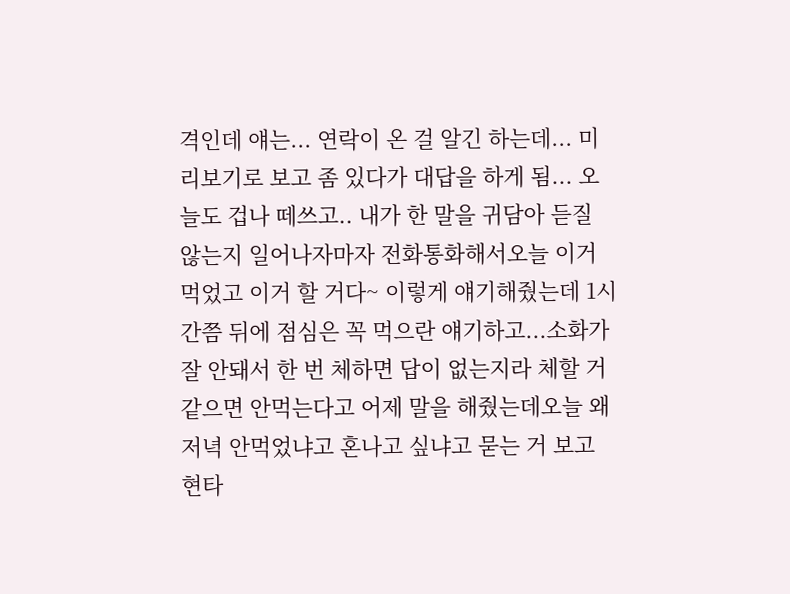격인데 얘는... 연락이 온 걸 알긴 하는데... 미리보기로 보고 좀 있다가 대답을 하게 됨... 오늘도 겁나 떼쓰고.. 내가 한 말을 귀담아 듣질 않는지 일어나자마자 전화통화해서오늘 이거 먹었고 이거 할 거다~ 이렇게 얘기해줬는데 1시간쯤 뒤에 점심은 꼭 먹으란 얘기하고...소화가 잘 안돼서 한 번 체하면 답이 없는지라 체할 거 같으면 안먹는다고 어제 말을 해줬는데오늘 왜 저녁 안먹었냐고 혼나고 싶냐고 묻는 거 보고 현타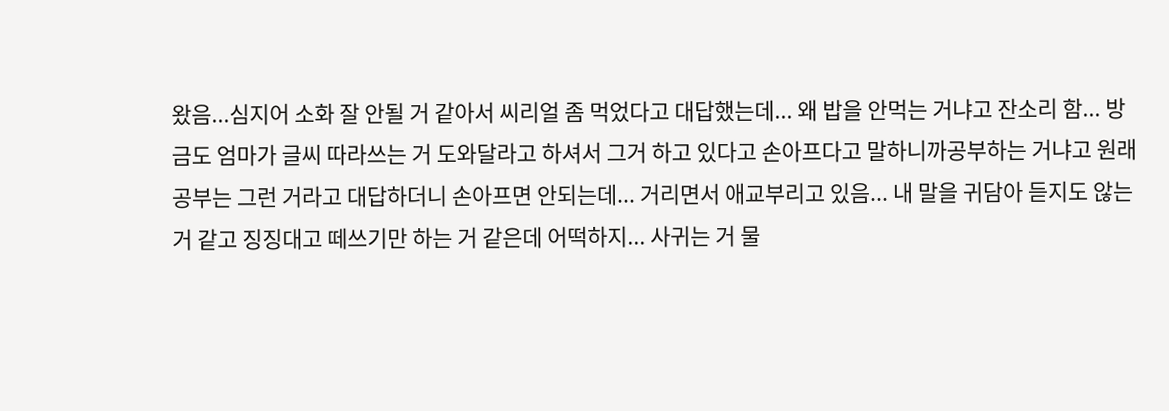왔음...심지어 소화 잘 안될 거 같아서 씨리얼 좀 먹었다고 대답했는데... 왜 밥을 안먹는 거냐고 잔소리 함... 방금도 엄마가 글씨 따라쓰는 거 도와달라고 하셔서 그거 하고 있다고 손아프다고 말하니까공부하는 거냐고 원래 공부는 그런 거라고 대답하더니 손아프면 안되는데... 거리면서 애교부리고 있음... 내 말을 귀담아 듣지도 않는 거 같고 징징대고 떼쓰기만 하는 거 같은데 어떡하지... 사귀는 거 물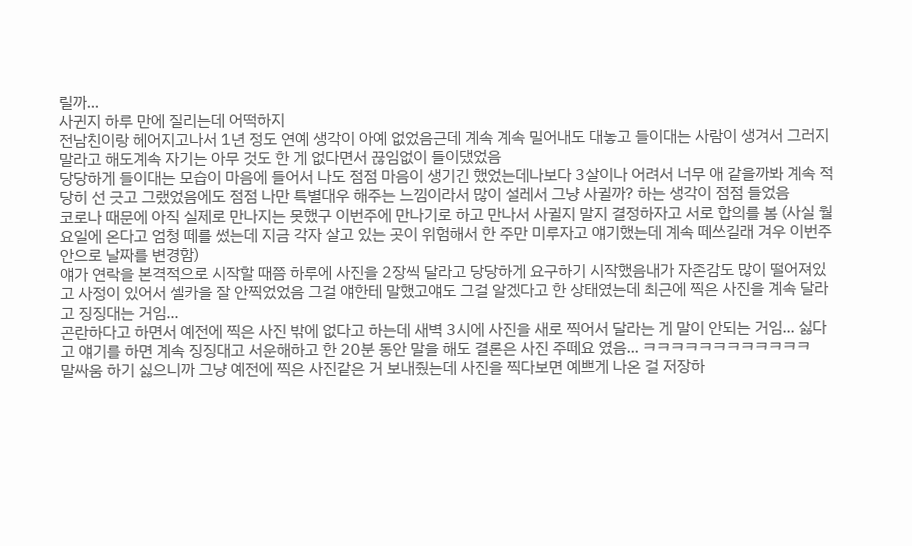릴까...
사귄지 하루 만에 질리는데 어떡하지
전남친이랑 헤어지고나서 1년 정도 연예 생각이 아예 없었음근데 계속 계속 밀어내도 대놓고 들이대는 사람이 생겨서 그러지 말라고 해도계속 자기는 아무 것도 한 게 없다면서 끊임없이 들이댔었음
당당하게 들이대는 모습이 마음에 들어서 나도 점점 마음이 생기긴 했었는데나보다 3살이나 어려서 너무 애 같을까봐 계속 적당히 선 긋고 그랬었음에도 점점 나만 특별대우 해주는 느낌이라서 많이 설레서 그냥 사귈까? 하는 생각이 점점 들었음
코로나 때문에 아직 실제로 만나지는 못했구 이번주에 만나기로 하고 만나서 사귈지 말지 결정하자고 서로 합의를 봄 (사실 월요일에 온다고 엄청 떼를 썼는데 지금 각자 살고 있는 곳이 위험해서 한 주만 미루자고 얘기했는데 계속 떼쓰길래 겨우 이번주 안으로 날짜를 변경함)
얘가 연락을 본격적으로 시작할 때쯤 하루에 사진을 2장씩 달라고 당당하게 요구하기 시작했음내가 자존감도 많이 떨어져있고 사정이 있어서 셀카을 잘 안찍었었음 그걸 얘한테 말했고얘도 그걸 알겠다고 한 상태였는데 최근에 찍은 사진을 계속 달라고 징징대는 거임...
곤란하다고 하면서 예전에 찍은 사진 밖에 없다고 하는데 새벽 3시에 사진을 새로 찍어서 달라는 게 말이 안되는 거임... 싫다고 얘기를 하면 계속 징징대고 서운해하고 한 20분 동안 말을 해도 결론은 사진 주떼요 였음... ㅋㅋㅋㅋㅋㅋㅋㅋㅋㅋㅋㅋ
말싸움 하기 싫으니까 그냥 예전에 찍은 사진같은 거 보내줬는데 사진을 찍다보면 예쁘게 나온 걸 저장하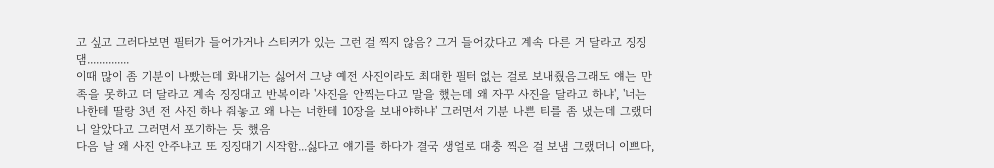고 싶고 그러다보면 필터가 들어가거나 스티커가 있는 그런 걸 찍지 않음? 그거 들어갔다고 계속 다른 거 달라고 징징댐..............
이때 많이 좀 기분이 나빴는데 화내기는 싫어서 그냥 예전 사진이라도 최대한 필터 없는 걸로 보내줬음그래도 얘는 만족을 못하고 더 달라고 계속 징징대고 반복이라 '사진을 안찍는다고 말을 했는데 왜 자꾸 사진을 달라고 하냐', '너는 나한테 딸랑 3년 전 사진 하나 줘놓고 왜 나는 너한테 10장을 보내야하냐' 그러면서 기분 나쁜 티를 좀 냈는데 그랬더니 알았다고 그러면서 포기하는 듯 했음
다음 날 왜 사진 안주냐고 또 징징대기 시작함...싫다고 얘기를 하다가 결국 생얼로 대충 찍은 걸 보냄 그랬더니 이쁘다,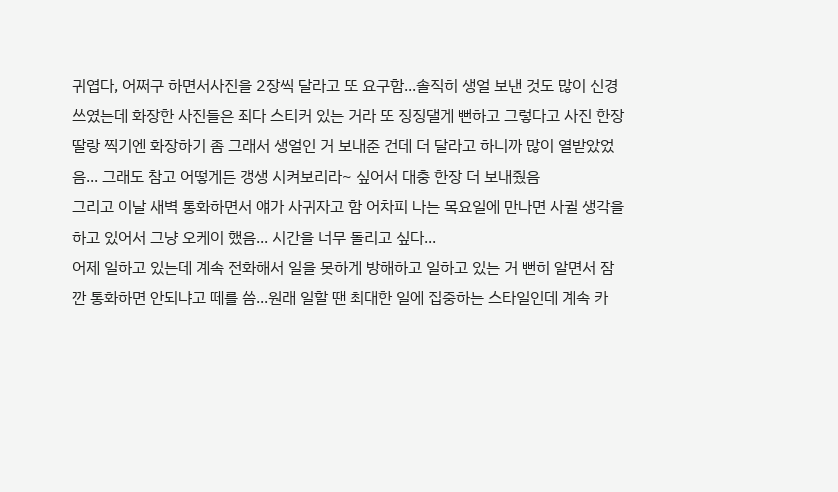귀엽다, 어쩌구 하면서사진을 2장씩 달라고 또 요구함...솔직히 생얼 보낸 것도 많이 신경 쓰였는데 화장한 사진들은 죄다 스티커 있는 거라 또 징징댈게 뻔하고 그렇다고 사진 한장 딸랑 찍기엔 화장하기 좀 그래서 생얼인 거 보내준 건데 더 달라고 하니까 많이 열받았었음... 그래도 참고 어떻게든 갱생 시켜보리라~ 싶어서 대충 한장 더 보내줬음
그리고 이날 새벽 통화하면서 얘가 사귀자고 함 어차피 나는 목요일에 만나면 사귈 생각을 하고 있어서 그냥 오케이 했음... 시간을 너무 돌리고 싶다...
어제 일하고 있는데 계속 전화해서 일을 못하게 방해하고 일하고 있는 거 뻔히 알면서 잠깐 통화하면 안되냐고 떼를 씀...원래 일할 땐 최대한 일에 집중하는 스타일인데 계속 카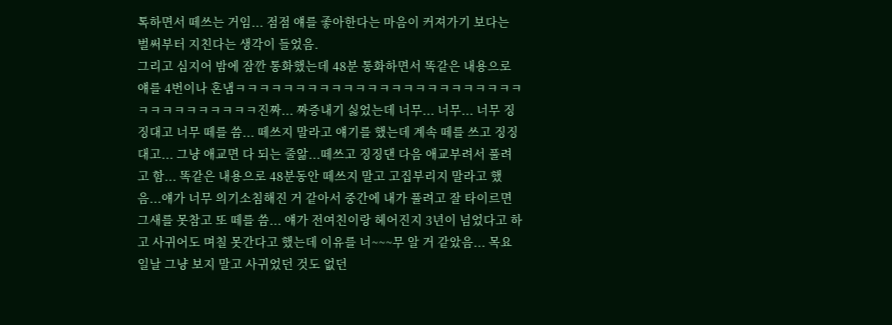톡하면서 떼쓰는 거임... 점점 얘를 좋아한다는 마음이 커져가기 보다는 벌써부터 지친다는 생각이 들었음.
그리고 심지어 밤에 잠깐 통화했는데 48분 통화하면서 똑같은 내용으로 얘를 4번이나 혼냄ㅋㅋㅋㅋㅋㅋㅋㅋㅋㅋㅋㅋㅋㅋㅋㅋㅋㅋㅋㅋㅋㅋㅋㅋㅋㅋㅋㅋㅋㅋㅋㅋㅋㅋ진짜... 짜증내기 싫었는데 너무... 너무... 너무 징징대고 너무 떼를 씀... 떼쓰지 말라고 얘기를 했는데 계속 떼를 쓰고 징징대고... 그냥 애교면 다 되는 줄앎...떼쓰고 징징댄 다음 애교부려서 풀려고 함... 똑같은 내용으로 48분동안 떼쓰지 말고 고집부리지 말라고 했음...얘가 너무 의기소침해진 거 같아서 중간에 내가 풀려고 잘 타이르면 그새를 못참고 또 떼를 씀... 얘가 전여친이랑 헤어진지 3년이 넘었다고 하고 사귀어도 며칠 못간다고 했는데 이유를 너~~~무 알 거 같았음... 목요일날 그냥 보지 말고 사귀었던 것도 없던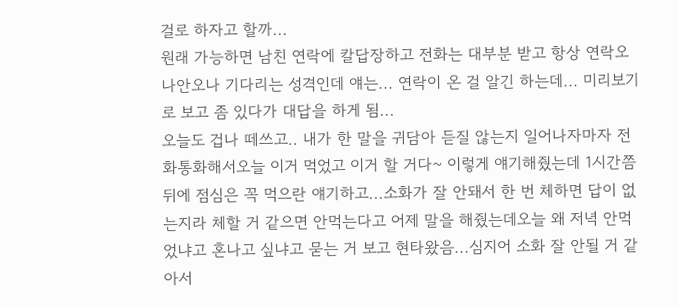걸로 하자고 할까...
원래 가능하면 남친 연락에 칼답장하고 전화는 대부분 받고 항상 연락오나안오나 기다리는 성격인데 얘는... 연락이 온 걸 알긴 하는데... 미리보기로 보고 좀 있다가 대답을 하게 됨...
오늘도 겁나 떼쓰고.. 내가 한 말을 귀담아 듣질 않는지 일어나자마자 전화통화해서오늘 이거 먹었고 이거 할 거다~ 이렇게 얘기해줬는데 1시간쯤 뒤에 점심은 꼭 먹으란 얘기하고...소화가 잘 안돼서 한 번 체하면 답이 없는지라 체할 거 같으면 안먹는다고 어제 말을 해줬는데오늘 왜 저녁 안먹었냐고 혼나고 싶냐고 묻는 거 보고 현타왔음...심지어 소화 잘 안될 거 같아서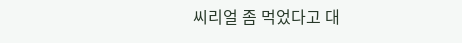씨리얼 좀 먹었다고 대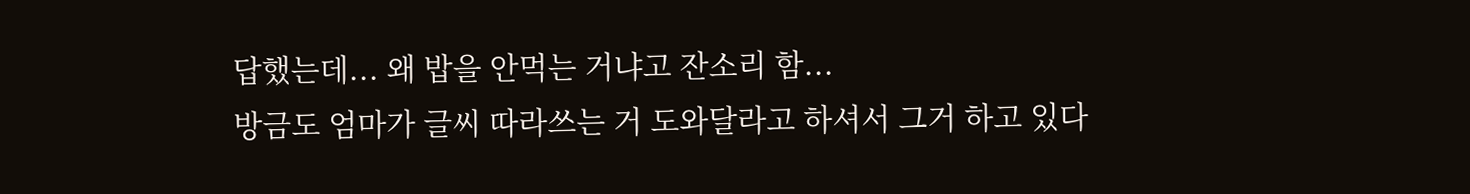답했는데... 왜 밥을 안먹는 거냐고 잔소리 함...
방금도 엄마가 글씨 따라쓰는 거 도와달라고 하셔서 그거 하고 있다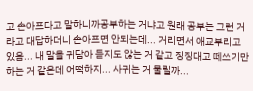고 손아프다고 말하니까공부하는 거냐고 원래 공부는 그런 거라고 대답하더니 손아프면 안되는데... 거리면서 애교부리고 있음... 내 말을 귀담아 듣지도 않는 거 같고 징징대고 떼쓰기만 하는 거 같은데 어떡하지... 사귀는 거 물릴까...